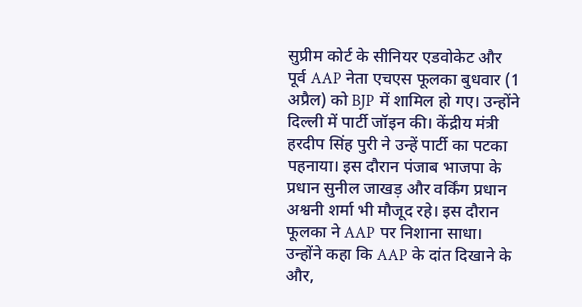सुप्रीम कोर्ट के सीनियर एडवोकेट और पूर्व AAP नेता एचएस फूलका बुधवार (1 अप्रैल) को BJP में शामिल हो गए। उन्होंने दिल्ली में पार्टी जॉइन की। केंद्रीय मंत्री हरदीप सिंह पुरी ने उन्हें पार्टी का पटका पहनाया। इस दौरान पंजाब भाजपा के प्रधान सुनील जाखड़ और वर्किंग प्रधान अश्वनी शर्मा भी मौजूद रहे। इस दौरान फूलका ने AAP पर निशाना साधा। उन्होंने कहा कि AAP के दांत दिखाने के और,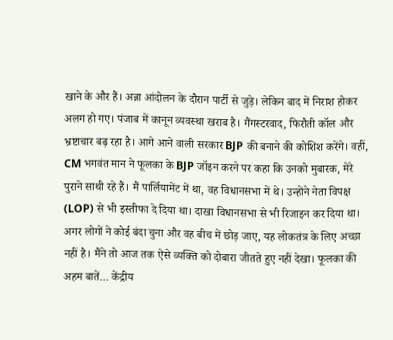खाने के और हैं। अन्ना आंदोलन के दौरान पार्टी से जुड़े। लेकिन बाद में निराश होकर अलग हो गए। पंजाब में कानून व्यवस्था खराब है। गैंगस्टरवाद, फिरौती कॉल और भ्रष्टाचार बढ़ रहा है। आगे आने वाली सरकार BJP की बनाने की कोशिश करेंगे। वहीं, CM भगवंत मान ने फूलका के BJP जॉइन करने पर कहा कि उनको मुबारक, मेरे पुराने साथी रहे हैं। मैं पार्लियामेंट में था, वह विधानसभा में थे। उन्होंने नेता विपक्ष (LOP) से भी इस्तीफा दे दिया था। दाखा विधानसभा से भी रिजाइन कर दिया था। अगर लोगों ने कोई बंदा चुना और वह बीच में छोड़ जाए, यह लोकतंत्र के लिए अच्छा नहीं है। मैंने तो आज तक ऐसे व्यक्ति को दोबारा जीतते हुए नहीं देखा। फूलका की अहम बातें… केंद्रीय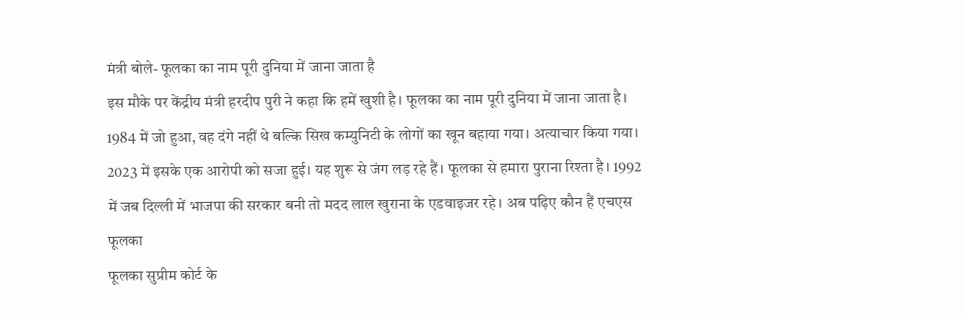मंत्री बोले- फूलका का नाम पूरी दुनिया में जाना जाता है
इस मौके पर केंद्रीय मंत्री हरदीप पुरी ने कहा कि हमें खुशी है। फूलका का नाम पूरी दुनिया में जाना जाता है। 1984 में जो हुआ, वह दंगे नहीं थे बल्कि सिख कम्युनिटी के लोगों का खून बहाया गया। अत्याचार किया गया। 2023 में इसके एक आरोपी को सजा हुई। यह शुरू से जंग लड़ रहे हैं। फूलका से हमारा पुराना रिश्ता है। 1992 में जब दिल्ली में भाजपा की सरकार बनी तो मदद लाल खुराना के एडवाइजर रहे। अब पढ़िए कौन हैं एचएस फूलका
फूलका सुप्रीम कोर्ट के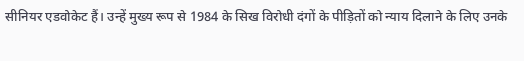सीनियर एडवोकेट हैं। उन्हें मुख्य रूप से 1984 के सिख विरोधी दंगों के पीड़ितों को न्याय दिलाने के लिए उनके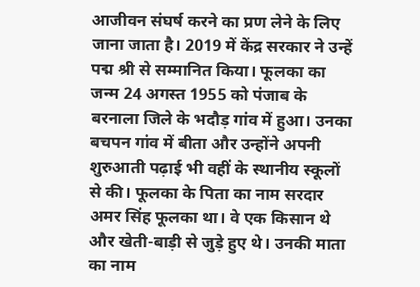आजीवन संघर्ष करने का प्रण लेने के लिए जाना जाता है। 2019 में केंद्र सरकार ने उन्हें पद्म श्री से सम्मानित किया। फूलका का जन्म 24 अगस्त 1955 को पंजाब के बरनाला जिले के भदौड़ गांव में हुआ। उनका बचपन गांव में बीता और उन्होंने अपनी शुरुआती पढ़ाई भी वहीं के स्थानीय स्कूलों से की। फूलका के पिता का नाम सरदार अमर सिंह फूलका था। वे एक किसान थे और खेती-बाड़ी से जुड़े हुए थे। उनकी माता का नाम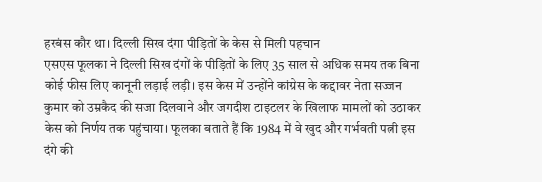हरबंस कौर था। दिल्ली सिख दंगा पीड़ितों के केस से मिली पहचान
एसएस फूलका ने दिल्ली सिख दंगों के पीड़ितों के लिए 35 साल से अधिक समय तक बिना कोई फीस लिए कानूनी लड़ाई लड़ी। इस केस में उन्होंने कांग्रेस के कद्दावर नेता सज्जन कुमार को उम्रकैद की सजा दिलवाने और जगदीश टाइटलर के खिलाफ मामलों को उठाकर केस को निर्णय तक पहुंचाया। फूलका बताते हैं कि 1984 में वे खुद और गर्भवती पत्नी इस दंगे की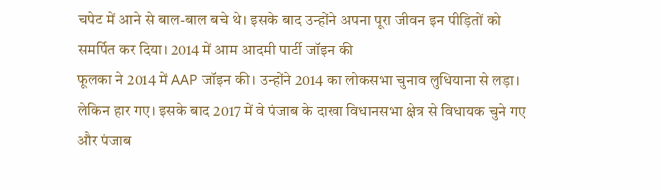चपेट में आने से बाल-बाल बचे थे। इसके बाद उन्होंने अपना पूरा जीवन इन पीड़ितों को समर्पित कर दिया। 2014 में आम आदमी पार्टी जॉइन की
फूलका ने 2014 में AAP जॉइन की। उन्होंने 2014 का लोकसभा चुनाव लुधियाना से लड़ा। लेकिन हार गए। इसके बाद 2017 में वे पंजाब के दाखा विधानसभा क्षेत्र से विधायक चुने गए और पंजाब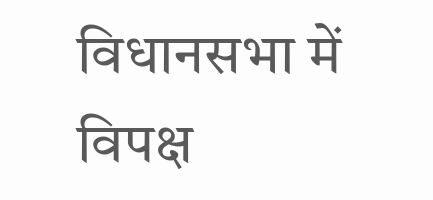विधानसभा में विपक्ष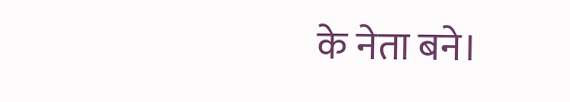के नेता बने।